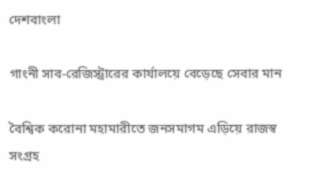দেশবাংলা

গাংনী সাব-রেজিস্ট্রারের কার্যালয়ে বেড়েছে সেবার মান

বৈশ্বিক করোনা মহামারীতে জনসমাগম এড়িয়ে রাজস্ব সংগ্রহ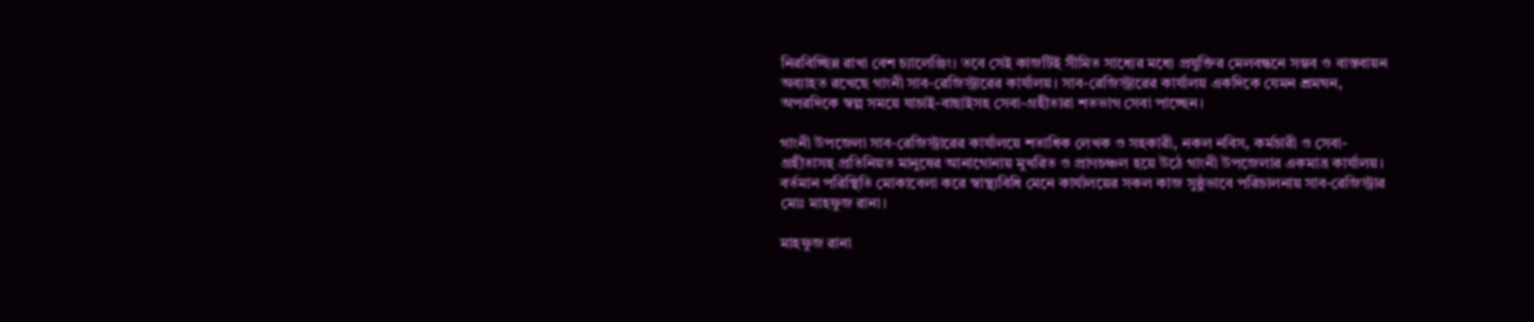নিরবিচ্ছিন্ন রাখা বেশ চ্যালেঞ্জিং। তবে সেই কাজটিই সীমিত সাধ্যের মধ্যে প্রযুক্তির মেলবন্ধনে সম্ভব ও বাস্তবায়ন অব্যাহত রখেছে গাংনী সাব-রেজিস্ট্রারের কার্যালয়। সাব-রেজিস্ট্রারের কার্যালয় একদিকে যেমন শ্রমঘন, অপরদিকে স্বল্প সময়ে যাচাই-বাছাইসহ সেবা-গ্রহীতারা শতভাগ সেবা পাচ্ছেন।

গাংনী উপজেলা সাব-রেজিস্ট্রারের কার্যালয়ে শতাধিক লেখক ও সহকারী, নকল নবিস, কর্মচারী ও সেবা-গ্রহীতাসহ প্রতিনিয়ত মানুষের আনাগোনায় মুখরিত ও প্রাণচঞ্চল হয়ে উঠে গাংনী উপজেলার একমাত্র কার্যালয়। বর্তমান পরিস্থিতি মোকাবেলা করে স্বাস্থ্যবিধি মেনে কার্যালয়ের সকল কাজ সুষ্ঠুভাবে পরিচালনায় সাব-রেজিস্ট্রার মোঃ মাহফুজ রানা।

মাহফুজ রানা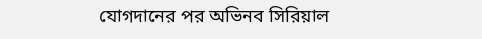যোগদানের পর অভিনব সিরিয়াল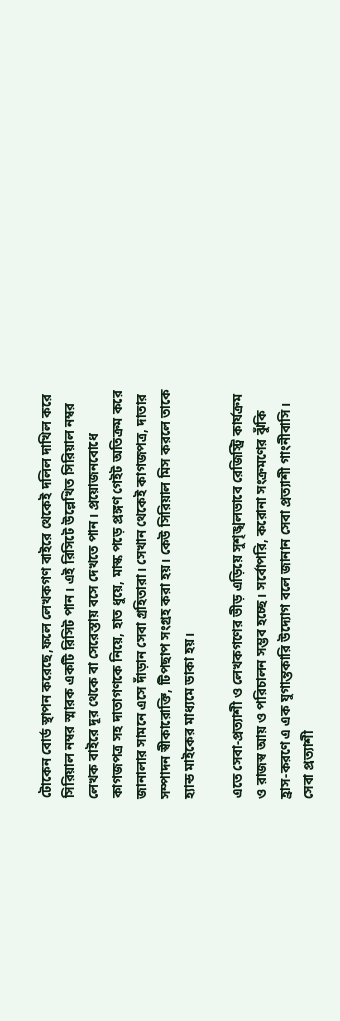টোকেন বোর্ড স্থাপন করেছে,ফলে লেখকগণ বাইরে থেকেই দলিল দাখিল করে সিরিয়াল নম্বর স্মারক একটি রিসিট পান। এই রিসিটে উল্লেখিত সিরিয়াল নম্বর লেখক বাইরে দূর থেকে বা সেরেস্তায় বসে দেখতে পান। প্রয়োজনবোধে কাগজপত্র সহ দাতাগণকে নিয়ে, হাত ধুয়ে, মাস্ক পড়ে প্রঙ্গণ গেইট অতিক্রম করে জানালার সামনে এসে দাঁড়ান সেবা গ্রহিতারা। সেখান থেকেই কাগজপত্র, দাতার সম্পাদন স্বীকারোক্তি, টিপছাপ সংগ্রহ করা হয়। কেউ সিরিয়াল মিস করলে তাকে হ্যান্ড মাইকের মাধ্যমে ডাকা হয়।

এতে সেবা-প্রত্যাশী ও লেখকগণের ভীড় এড়িয়ে সুশৃঙ্খলভাবে রেজিস্ট্রি কার্যক্রম ও রাজস্ব আয় ও পরিচালন সম্ভব হচ্ছে। সর্বোপরি, করোনা সংক্রমণের ঝুঁকি হ্রাস-করণে এ এক যুগান্তকারি উদ্যোগ বলে জানান সেবা প্রত্যাশী গাংনীবাসি। সেবা প্রত্যাশী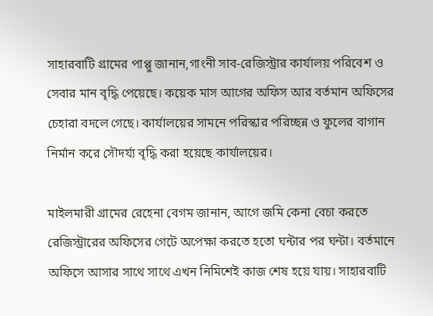সাহারবাটি গ্রামের পাপ্পু জানান,গাংনী সাব-রেজিস্ট্রার কার্যালয় পরিবেশ ও সেবার মান বৃদ্ধি পেয়েছে। কয়েক মাস আগের অফিস আর বর্তমান অফিসের চেহারা বদলে গেছে। কার্যালয়ের সামনে পরিস্কার পরিচ্ছন্ন ও ফুলের বাগান নির্মান করে সৌদর্য্য বৃদ্ধি করা হয়েছে কার্যালয়ের।

মাইলমারী গ্রামের রেহেনা বেগম জানান, আগে জমি কেনা বেচা করতে রেজিস্ট্রারের অফিসের গেটে অপেক্ষা করতে হতো ঘন্টার পর ঘন্টা। বর্তমানে অফিসে আসার সাথে সাথে এখন নিমিশেই কাজ শেষ হয়ে যায়। সাহারবাটি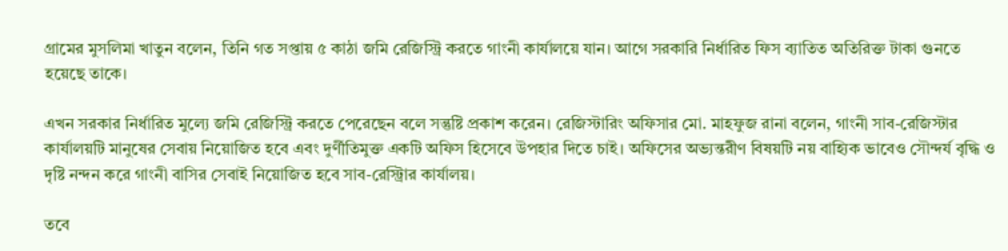গ্রামের মুসলিমা খাতুন বলেন, তিনি গত সপ্তায় ৫ কাঠা জমি রেজিস্ট্রি করতে গাংনী কার্যালয়ে যান। আগে সরকারি নির্ধারিত ফিস ব্যাতিত অতিরিক্ত টাকা গুনতে হয়েছে তাকে।

এখন সরকার নির্ধারিত মুল্যে জমি রেজিস্ট্রি করতে পেরেছেন বলে সন্তুষ্টি প্রকাশ করেন। রেজিস্টারিং অফিসার মো. মাহফুজ রানা বলেন, গাংনী সাব-রেজিস্টার কার্যালয়টি মানুষের সেবায় নিয়োজিত হবে এবং দুর্ণীতিমুক্ত একটি অফিস হিসেবে উপহার দিতে চাই। অফিসের অভ্যন্তরীণ বিষয়টি নয় বাহ্যিক ভাবেও সৌন্দর্য বৃদ্ধি ও দৃষ্টি নন্দন করে গাংনী বাসির সেবাই নিয়োজিত হবে সাব-রেস্ট্রিার কার্যালয়।

তবে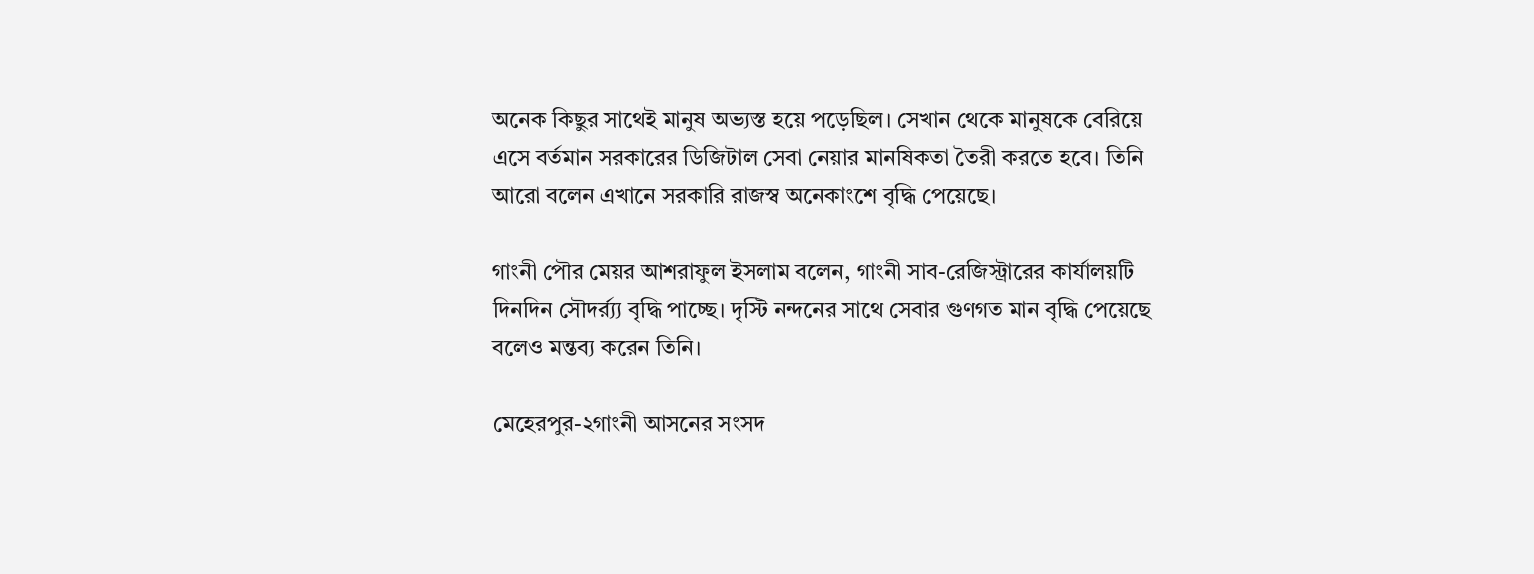অনেক কিছুর সাথেই মানুষ অভ্যস্ত হয়ে পড়েছিল। সেখান থেকে মানুষকে বেরিয়ে এসে বর্তমান সরকারের ডিজিটাল সেবা নেয়ার মানষিকতা তৈরী করতে হবে। তিনি আরো বলেন এখানে সরকারি রাজস্ব অনেকাংশে বৃদ্ধি পেয়েছে।

গাংনী পৌর মেয়র আশরাফুল ইসলাম বলেন, গাংনী সাব-রেজিস্ট্রারের কার্যালয়টি দিনদিন সৌদর্র্য্য বৃদ্ধি পাচ্ছে। দৃস্টি নন্দনের সাথে সেবার গুণগত মান বৃদ্ধি পেয়েছে বলেও মন্তব্য করেন তিনি।

মেহেরপুর-২গাংনী আসনের সংসদ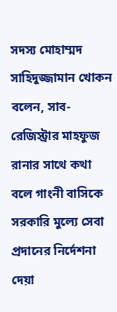সদস্য মোহাম্মদ সাহিদুজ্জামান খোকন বলেন, সাব-রেজিস্ট্রার মাহফুজ রানার সাথে কথা বলে গাংনী বাসিকে সরকারি মুল্যে সেবা প্রদানের নির্দেশনা দেয়া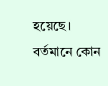হয়েছে। বর্তমানে কোন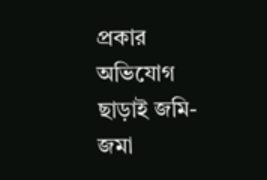প্রকার অভিযোগ ছাড়াই জমি-জমা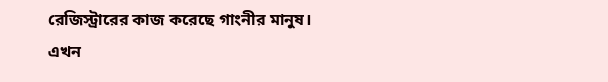রেজিস্ট্রারের কাজ করেছে গাংনীর মানুষ। এখন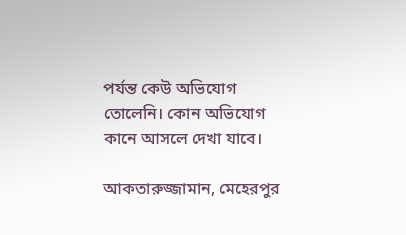পর্যন্ত কেউ অভিযোগ তোলেনি। কোন অভিযোগ কানে আসলে দেখা যাবে।

আকতারুজ্জামান, মেহেরপুর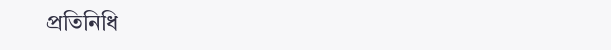প্রতিনিধি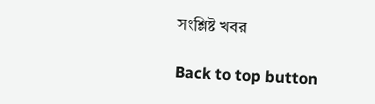সংশ্লিষ্ট খবর

Back to top button